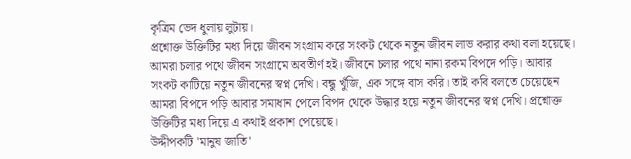কৃত্রিম ভেদ ধুলায় লুটায়।
প্রশ্নোক্ত উক্তিটির মধ্য দিয়ে জীবন সংগ্রাম করে সংকট থেকে নতুন জীবন লাভ করার কথা বলা হয়েছে।
আমরা চলার পথে জীবন সংগ্রামে অবতীর্ণ হই। জীবনে চলার পথে নানা রকম বিপদে পড়ি। আবার সংকট কাটিয়ে নতুন জীবনের স্বপ্ন দেখি। বন্ধু খুঁজি, এক সঙ্গে বাস করি। তাই কবি বলতে চেয়েছেন আমরা বিপদে পড়ি আবার সমাধান পেলে বিপদ থেকে উদ্ধার হয়ে নতুন জীবনের স্বপ্ন দেখি। প্রশ্নোক্ত উক্তিটির মধ্য দিয়ে এ কথাই প্রকাশ পেয়েছে।
উদ্দীপকটি 'মানুষ জাতি'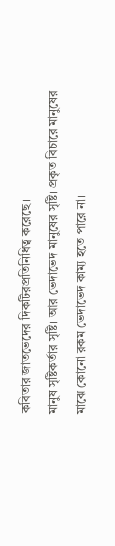কবিতার জাতভেদের দিকটিরপ্রতিনিধিত্ব করেছে।
মানুষ সৃষ্টিকর্তার সৃষ্টি। আর ভেদাভেদ মানুষের সৃষ্টি। প্রকৃত বিচারে মানুষের মাঝে কোনো রকম ভেদাভেদ কাম্য হতে পারে না।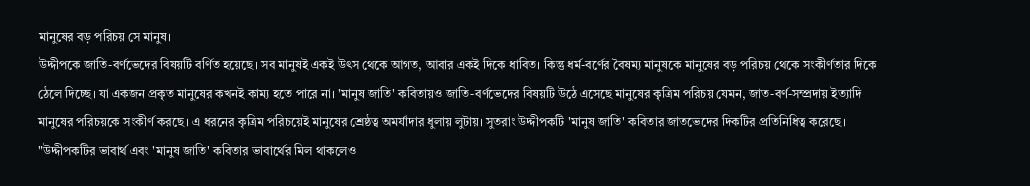মানুষের বড় পরিচয় সে মানুষ।
উদ্দীপকে জাতি-বর্ণভেদের বিষয়টি বর্ণিত হয়েছে। সব মানুষই একই উৎস থেকে আগত, আবার একই দিকে ধাবিত। কিন্তু ধর্ম-বর্ণের বৈষম্য মানুষকে মানুষের বড় পরিচয় থেকে সংকীর্ণতার দিকে ঠেলে দিচ্ছে। যা একজন প্রকৃত মানুষের কখনই কাম্য হতে পারে না। 'মানুষ জাতি' কবিতায়ও জাতি-বর্ণভেদের বিষয়টি উঠে এসেছে মানুষের কৃত্রিম পরিচয় যেমন, জাত-বর্ণ-সম্প্রদায় ইত্যাদি মানুষের পরিচয়কে সংকীর্ণ করছে। এ ধরনের কৃত্রিম পরিচয়েই মানুষের শ্রেষ্ঠত্ব অমর্যাদার ধুলায় লুটায়। সুতরাং উদ্দীপকটি 'মানুষ জাতি' কবিতার জাতভেদের দিকটির প্রতিনিধিত্ব করেছে।
"উদ্দীপকটির ভাবার্থ এবং 'মানুষ জাতি' কবিতার ভাবার্থের মিল থাকলেও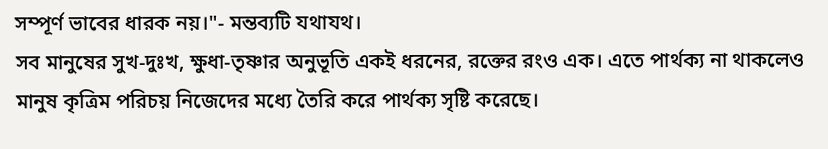সম্পূর্ণ ভাবের ধারক নয়।"- মন্তব্যটি যথাযথ।
সব মানুষের সুখ-দুঃখ, ক্ষুধা-তৃষ্ণার অনুভূতি একই ধরনের, রক্তের রংও এক। এতে পার্থক্য না থাকলেও মানুষ কৃত্রিম পরিচয় নিজেদের মধ্যে তৈরি করে পার্থক্য সৃষ্টি করেছে।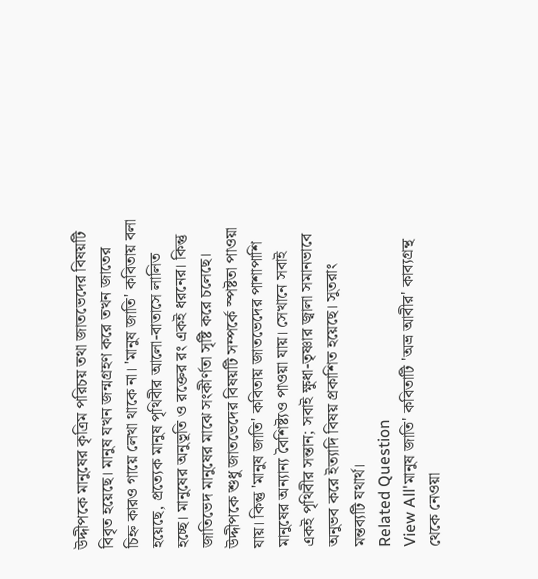উদ্দীপকে মানুষের কৃত্রিম পরিচয় তথা জাতভেদের বিষয়টি বিবৃত হয়েছে। মানুষ যখন জন্মগ্রহণ করে তখন জাতের চিহ্ন কারও গায়ে লেখা থাকে না। 'মানুষ জাতি' কবিতায় বলা হয়েছে, প্রত্যেক মানুষ পৃথিবীর আলো-বাতাসে লালিত হচ্ছে। মানুষের অনুভূতি ও রক্তের রং একই ধরনের। কিন্তু জাতিভেদ মানুষের মাঝে সংকীর্ণতা সৃষ্টি করে চলেছে।
উদ্দীপকে শুধু জাতভেদের বিষয়টি সম্পর্কে স্পষ্টতা পাওয়া যায়। কিন্তু 'মানুষ জাতি' কবিতায় জাতভেদের পাশাপাশি মানুষের অন্যান্য বৈশিষ্ট্যও পাওয়া যায়। সেখানে সবাই একই পৃথিবীর সন্তান; সবাই ক্ষুধা-তৃষ্ণার জ্বালা সমানভাবে অনুভব করে ইত্যাদি বিষয় প্রকাশিত হয়েছে। সুতরাং মন্তব্যটি যথার্থ।
Related Question
View All'মানুষ জাতি' কবিতাটি 'অভ্র আবীর' কাব্যগ্রন্থ থেকে নেওয়া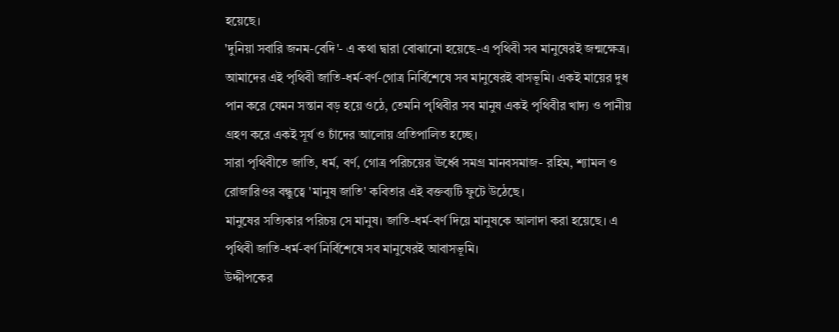হয়েছে।
'দুনিয়া সবারি জনম-বেদি'- এ কথা দ্বারা বোঝানো হয়েছে-এ পৃথিবী সব মানুষেরই জন্মক্ষেত্র।
আমাদের এই পৃথিবী জাতি-ধর্ম-বর্ণ-গোত্র নির্বিশেষে সব মানুষেরই বাসভূমি। একই মায়ের দুধ পান করে যেমন সন্তান বড় হয়ে ওঠে, তেমনি পৃথিবীর সব মানুষ একই পৃথিবীর খাদ্য ও পানীয় গ্রহণ করে একই সূর্য ও চাঁদের আলোয় প্রতিপালিত হচ্ছে।
সারা পৃথিবীতে জাতি, ধর্ম, বর্ণ, গোত্র পরিচয়ের ঊর্ধ্বে সমগ্র মানবসমাজ- রহিম, শ্যামল ও রোজারিওর বন্ধুত্বে 'মানুষ জাতি' কবিতার এই বক্তব্যটি ফুটে উঠেছে।
মানুষের সত্যিকার পরিচয় সে মানুষ। জাতি-ধর্ম-বর্ণ দিয়ে মানুষকে আলাদা করা হয়েছে। এ পৃথিবী জাতি-ধর্ম-বর্ণ নির্বিশেষে সব মানুষেরই আবাসভূমি।
উদ্দীপকের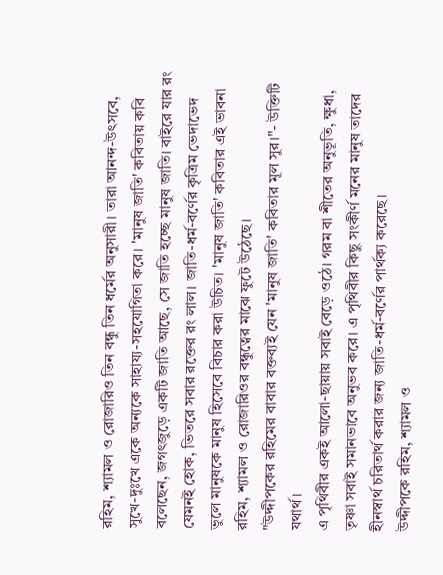রহিম, শ্যামল ও রোজারিও তিন বন্ধু তিন ধর্মের অনুসারী। তারা আনন্দ-উৎসবে, সুখে-দুঃখে একে অন্যকে সাহায্য-সহযোগিতা করে। 'মানুষ জাতি' কবিতায় কবি বলেছেন, জগৎজুড়ে একটি জাতি আছে, সে জাতি হচ্ছে মানুষ জাতি। বাইরে যার রং যেমনই হোক, ভিতরে সবার রক্তের রং লাল। জাতি-ধর্ম-বর্ণের কৃত্রিম ভেদাভেদ ভুলে মানুষকে মানুষ হিসেবে বিচার করা উচিত। 'মানুষ জাতি' কবিতার এই ভাবনা রহিম, শ্যামল ও রোজারিওর বন্ধুত্বের মাঝে ফুটে উঠেছে।
"উদ্দীপকের রহিমের বাবার বক্তব্যই যেন 'মানুষ জাতি' কবিতার মূল সুর।"- উক্তিটি যথার্থ।
এ পৃথিবীর একই আলো-ছায়ায় সবাই বেড়ে ওঠে। গরম বা শীতের অনুভূতি, ক্ষুধা, তৃষ্ণা সবাই সমানভাবে অনুভব করে। এ পৃথিবীর কিছু সংকীর্ণ মনের মানুষ তাদের হীনস্বার্থ চরিতার্থ করার জন্য জাতি-ধর্ম-বর্ণের পার্থক্য করেছে।
উদ্দীপকে রহিম, শ্যামল ও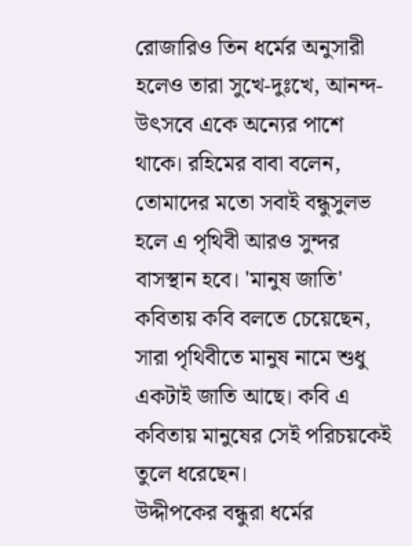রোজারিও তিন ধর্মের অনুসারী হলেও তারা সুখে-দুঃখে, আনন্দ-উৎসবে একে অন্যের পাশে থাকে। রহিমের বাবা বলেন, তোমাদের মতো সবাই বন্ধুসুলভ হলে এ পৃথিবী আরও সুন্দর বাসস্থান হবে। 'মানুষ জাতি' কবিতায় কবি বলতে চেয়েছেন, সারা পৃথিবীতে মানুষ নামে শুধু একটাই জাতি আছে। কবি এ কবিতায় মানুষের সেই পরিচয়কেই তুলে ধরেছেন।
উদ্দীপকের বন্ধুরা ধর্মের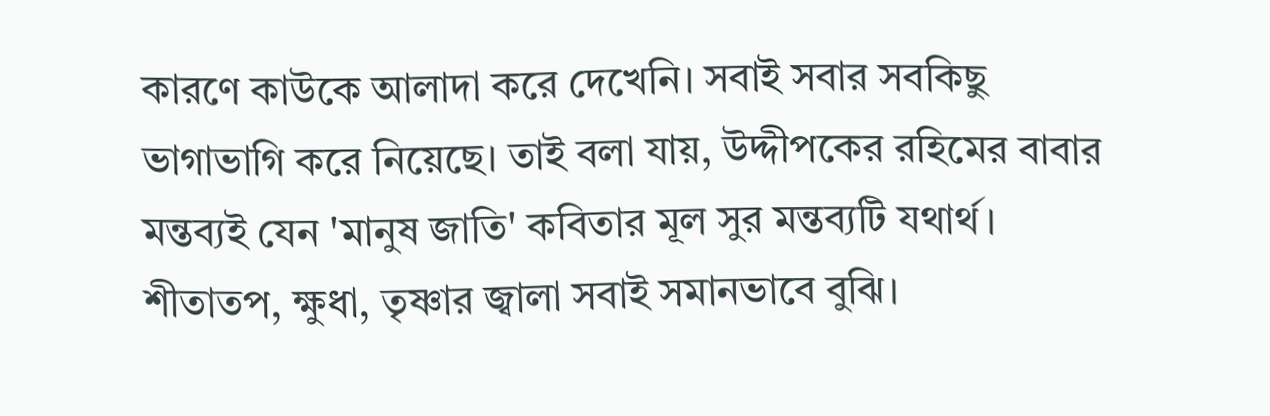কারণে কাউকে আলাদা করে দেখেনি। সবাই সবার সবকিছু ভাগাভাগি করে নিয়েছে। তাই বলা যায়, উদ্দীপকের রহিমের বাবার মন্তব্যই যেন 'মানুষ জাতি' কবিতার মূল সুর মন্তব্যটি যথার্থ।
শীতাতপ, ক্ষুধা, তৃষ্ণার জ্বালা সবাই সমানভাবে বুঝি।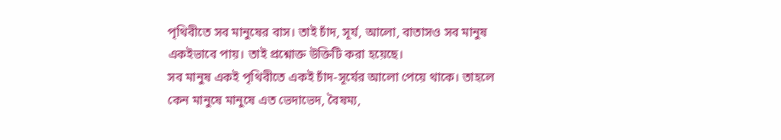পৃথিবীতে সব মানুষের বাস। তাই চাঁদ, সূর্য, আলো, বাতাসও সব মানুষ একইভাবে পায়। তাই প্রশ্নোক্ত উক্তিটি করা হয়েছে।
সব মানুষ একই পৃথিবীতে একই চাঁদ-সূর্যের আলো পেয়ে থাকে। তাহলে কেন মানুষে মানুষে এত ভেদাভেদ, বৈষম্য,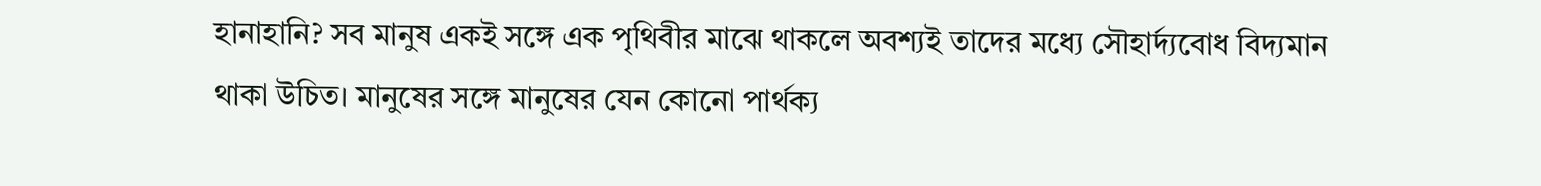হানাহানি? সব মানুষ একই সঙ্গে এক পৃথিবীর মাঝে থাকলে অবশ্যই তাদের মধ্যে সৌহার্দ্যবোধ বিদ্যমান থাকা উচিত। মানুষের সঙ্গে মানুষের যেন কোনো পার্থক্য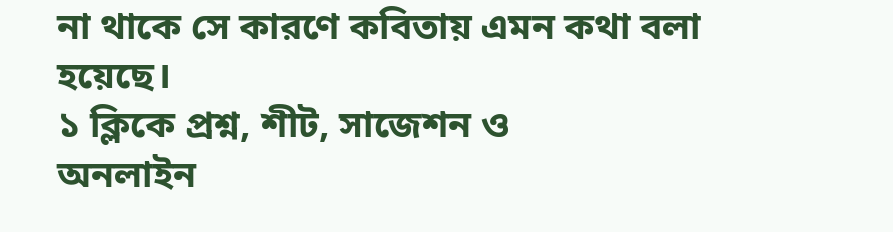না থাকে সে কারণে কবিতায় এমন কথা বলা হয়েছে।
১ ক্লিকে প্রশ্ন, শীট, সাজেশন ও
অনলাইন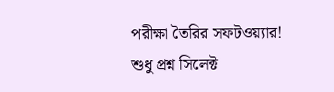পরীক্ষা তৈরির সফটওয়্যার!
শুধু প্রশ্ন সিলেক্ট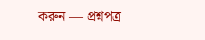করুন — প্রশ্নপত্র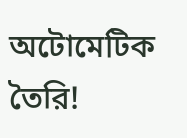অটোমেটিক তৈরি!